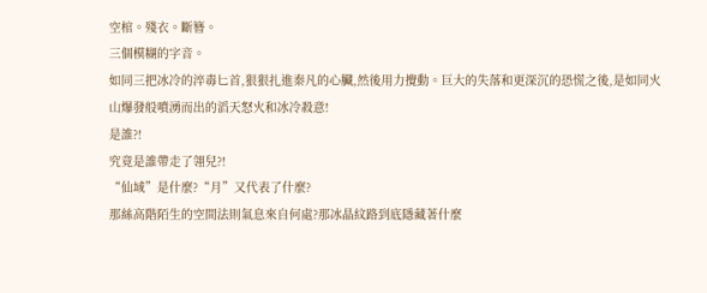空棺。殘衣。斷簪。
三個模糊的字音。
如同三把冰冷的淬毒匕首,狠狠扎進秦凡的心臟,然後用力攪動。巨大的失落和更深沉的恐慌之後,是如同火山爆發般噴湧而出的滔天怒火和冰冷殺意!
是誰?!
究竟是誰帶走了翎兒?!
“仙域”是什麼?“月”又代表了什麼?
那絲高階陌生的空間法則氣息來自何處?那冰晶紋路到底隱藏著什麼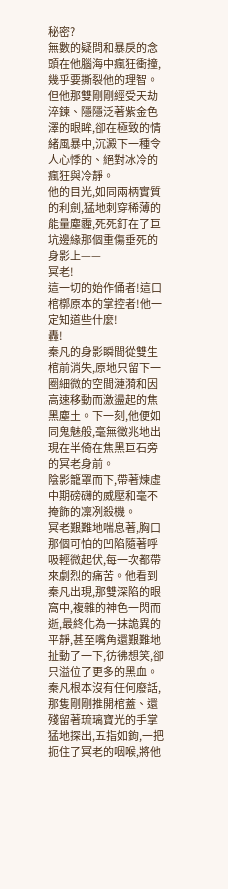秘密?
無數的疑問和暴戾的念頭在他腦海中瘋狂衝撞,幾乎要撕裂他的理智。但他那雙剛剛經受天劫淬鍊、隱隱泛著紫金色澤的眼眸,卻在極致的情緒風暴中,沉澱下一種令人心悸的、絕對冰冷的瘋狂與冷靜。
他的目光,如同兩柄實質的利劍,猛地刺穿稀薄的能量塵霾,死死釘在了巨坑邊緣那個重傷垂死的身影上——
冥老!
這一切的始作俑者!這口棺槨原本的掌控者!他一定知道些什麼!
轟!
秦凡的身影瞬間從雙生棺前消失,原地只留下一圈細微的空間漣漪和因高速移動而激盪起的焦黑塵土。下一刻,他便如同鬼魅般,毫無徵兆地出現在半倚在焦黑巨石旁的冥老身前。
陰影籠罩而下,帶著煉虛中期磅礴的威壓和毫不掩飾的凜冽殺機。
冥老艱難地喘息著,胸口那個可怕的凹陷隨著呼吸輕微起伏,每一次都帶來劇烈的痛苦。他看到秦凡出現,那雙深陷的眼窩中,複雜的神色一閃而逝,最終化為一抹詭異的平靜,甚至嘴角還艱難地扯動了一下,彷彿想笑,卻只溢位了更多的黑血。
秦凡根本沒有任何廢話,那隻剛剛推開棺蓋、還殘留著琉璃寶光的手掌猛地探出,五指如鉤,一把扼住了冥老的咽喉,將他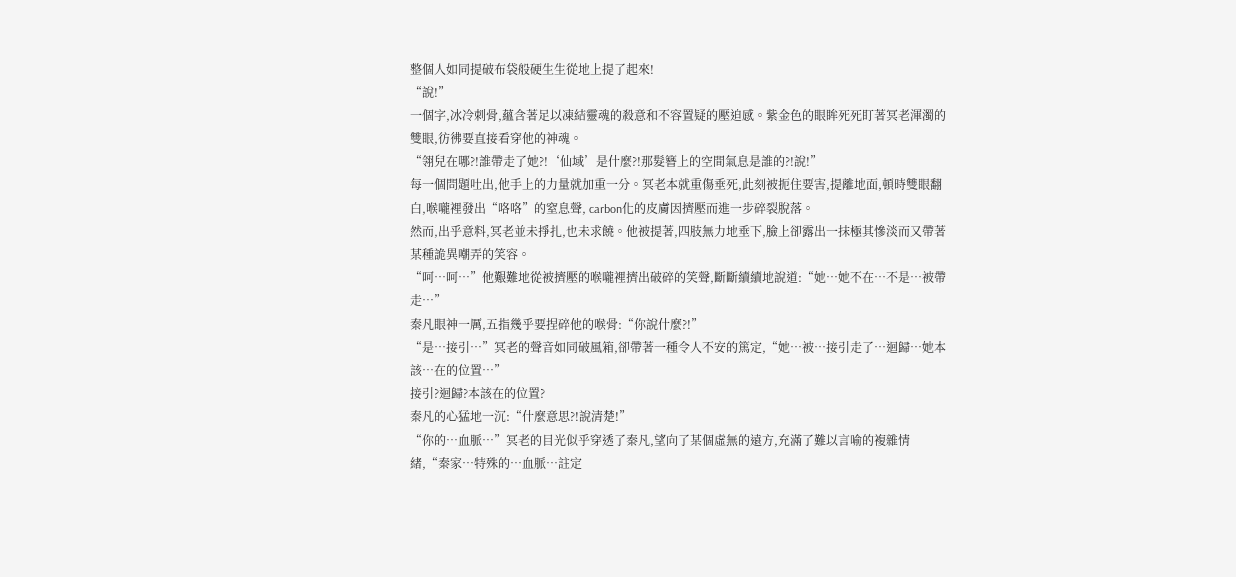整個人如同提破布袋般硬生生從地上提了起來!
“說!”
一個字,冰冷刺骨,蘊含著足以凍結靈魂的殺意和不容置疑的壓迫感。紫金色的眼眸死死盯著冥老渾濁的雙眼,彷彿要直接看穿他的神魂。
“翎兒在哪?!誰帶走了她?!‘仙域’是什麼?!那髮簪上的空間氣息是誰的?!說!”
每一個問題吐出,他手上的力量就加重一分。冥老本就重傷垂死,此刻被扼住要害,提離地面,頓時雙眼翻白,喉嚨裡發出“咯咯”的窒息聲, carbon化的皮膚因擠壓而進一步碎裂脫落。
然而,出乎意料,冥老並未掙扎,也未求饒。他被提著,四肢無力地垂下,臉上卻露出一抹極其慘淡而又帶著某種詭異嘲弄的笑容。
“呵…呵…”他艱難地從被擠壓的喉嚨裡擠出破碎的笑聲,斷斷續續地說道:“她…她不在…不是…被帶走…”
秦凡眼神一厲,五指幾乎要捏碎他的喉骨:“你說什麼?!”
“是…接引…”冥老的聲音如同破風箱,卻帶著一種令人不安的篤定,“她…被…接引走了…迴歸…她本該…在的位置…”
接引?迴歸?本該在的位置?
秦凡的心猛地一沉:“什麼意思?!說清楚!”
“你的…血脈…”冥老的目光似乎穿透了秦凡,望向了某個虛無的遠方,充滿了難以言喻的複雜情緒,“秦家…特殊的…血脈…註定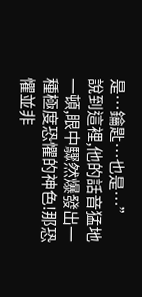是…鑰匙…也是…”
說到這裡,他的話音猛地一頓,眼中驟然爆發出一種極度恐懼的神色!那恐懼並非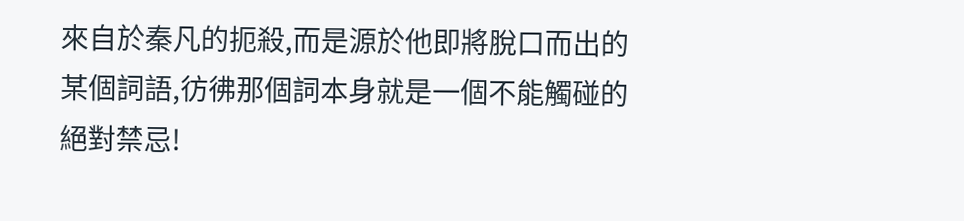來自於秦凡的扼殺,而是源於他即將脫口而出的某個詞語,彷彿那個詞本身就是一個不能觸碰的絕對禁忌!